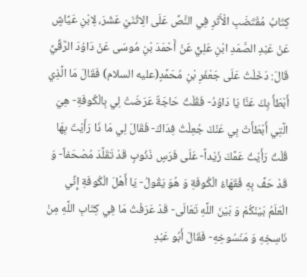كِتَابُ مُقْتَضَبِ الْأَثَرِ فِي النَّصِّ عَلَى الِاثْنَيْ عَشَرَ، لِابْنِ عَيَّاشٍ عَنْ عَبْدِ الصَّمَدِ ابْنِ عَلِيٍّ عَنْ أَحْمَدَ بْنِ مُوسَى عَنْ دَاوُدَ الرَّقِّيِّ قَالَ: دَخَلْتُ عَلَى جَعْفَرِ بْنِ مُحَمَّدٍ(عليه السلام) فَقَالَ مَا الَّذِي أَبْطَأَ بِكَ عَنَّا يَا دَاوُدُ- فَقُلْتُ حَاجَةٌ عَرَضَتْ لِي بِالْكُوفَةِ- هِيَ الَّتِي أَبْطَأَتْ بِي عَنْكَ جُعِلْتُ فِدَاكَ- فَقَالَ لِي مَا ذَا رَأَيْتَ بِهَا قُلْتُ رَأَيْتُ عَمَّكَ زَيْداً- عَلَى فَرَسٍ ذَنُوبٍ قَدْ تَقَلَّدَ مُصْحَفاً- وَ قَدْ حَفَّ بِهِ فُقَهَاءُ الْكُوفَةِ وَ هُوَ يَقُولُ- يَا أَهْلَ الْكُوفَةِ إِنِّي الْعَلَمُ بَيْنَكُمْ وَ بَيْنَ اللَّهِ تَعَالَى- قَدْ عَرَفْتُ مَا فِي كِتَابِ اللَّهِ مِنْ نَاسِخِهِ وَ مَنْسُوخِهِ- فَقَالَ أَبُو عَبْدِ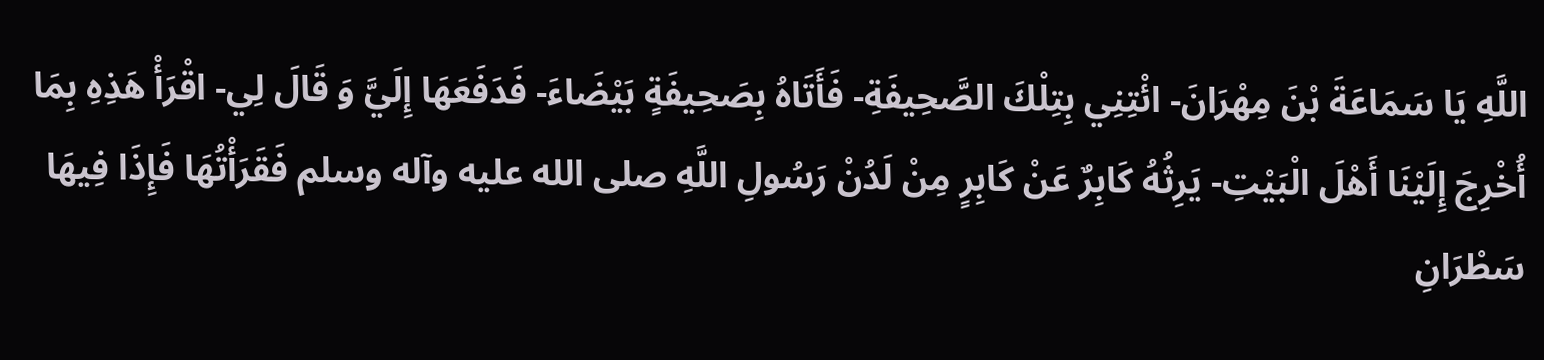اللَّهِ يَا سَمَاعَةَ بْنَ مِهْرَانَ- ائْتِنِي بِتِلْكَ الصَّحِيفَةِ- فَأَتَاهُ بِصَحِيفَةٍ بَيْضَاءَ- فَدَفَعَهَا إِلَيَّ وَ قَالَ لِي- اقْرَأْ هَذِهِ بِمَا أُخْرِجَ إِلَيْنَا أَهْلَ الْبَيْتِ- يَرِثُهُ كَابِرٌ عَنْ كَابِرٍ مِنْ لَدُنْ رَسُولِ اللَّهِ صلى الله عليه وآله وسلم فَقَرَأْتُهَا فَإِذَا فِيهَا سَطْرَانِ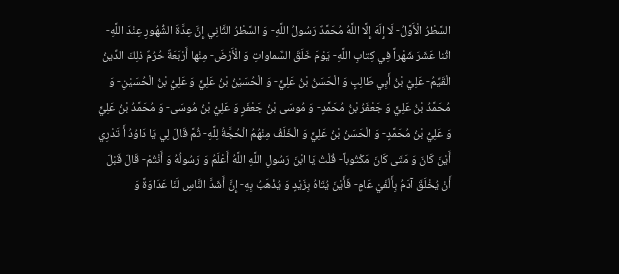السَّطْرُ الْأَوَّلُ- لَا إِلَهَ إِلَّا اللَّهُ مُحَمَّدٌ رَسُولُ اللَّهِ- وَ السَّطْرُ الثَّانِي إِنَّ عِدَّةَ الشُّهُورِ عِنْدَ اللَّهِ- اثْنا عَشَرَ شَهْراً فِي كِتابِ اللَّهِ- يَوْمَ خَلَقَ السَّماواتِ وَ الْأَرْضَ- مِنْها أَرْبَعَةٌ حُرُمٌ ذلِكَ الدِّينُ الْقَيِّمُ- عَلِيُّ بْنُ أَبِي طَالِبٍ وَ الْحَسَنُ بْنُ عَلِيٍّ- وَ الْحُسَيْنُ بْنُ عَلِيٍّ وَ عَلِيُّ بْنُ الْحُسَيْنِ- وَ مُحَمَّدُ بْنُ عَلِيٍّ وَ جَعْفَرُ بْنُ مُحَمَّدٍ- وَ مُوسَى بْنُ جَعْفَرٍ وَ عَلِيُّ بْنُ مُوسَى- وَ مُحَمَّدُ بْنُ عَلِيٍّ وَ عَلِيُّ بْنُ مُحَمَّدٍ- وَ الْحَسَنُ بْنُ عَلِيٍّ وَ الْخَلَفُ مِنْهُمُ الْحُجَّةُ لِلَّهِ- ثُمَّ قَالَ لِي يَا دَاوُدُ أَ تَدْرِي أَيْنَ كَانَ وَ مَتَى كَانَ مَكْتُوباً- قُلْتُ يَا ابْنَ رَسُولِ اللَّهِ اللَّهُ أَعْلَمُ وَ رَسُولُهُ وَ أَنْتُمْ- قَالَ قَبْلَ أَنْ يُخْلَقَ آدَمُ بِأَلْفَيْ عَامٍ- فَأَيْنَ يُتَاهُ بِزَيْدٍ وَ يُذْهَبُ بِهِ- إِنَّ أَشَدَّ النَّاسِ لَنَا عَدَاوَةً وَ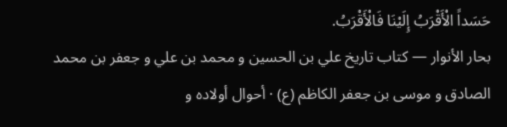حَسَداً الْأَقْرَبُ إِلَيْنَا فَالْأَقْرَبُ.
بحار الأنوار — كتاب تاريخ علي بن الحسين و محمد بن علي و جعفر بن محمد الصادق و موسى بن جعفر الكاظم (ع) · أحوال أولاده و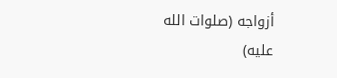أزواجه (صلوات الله عليه)